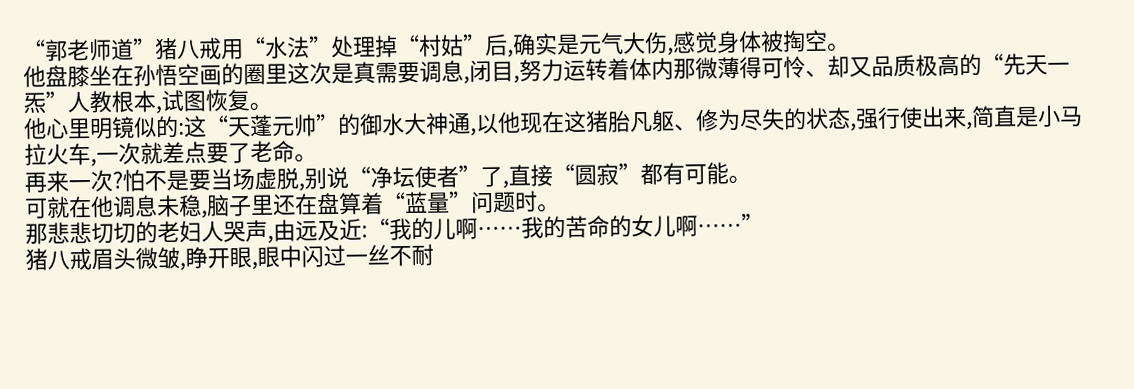“郭老师道”猪八戒用“水法”处理掉“村姑”后,确实是元气大伤,感觉身体被掏空。
他盘膝坐在孙悟空画的圈里这次是真需要调息,闭目,努力运转着体内那微薄得可怜、却又品质极高的“先天一炁”人教根本,试图恢复。
他心里明镜似的:这“天蓬元帅”的御水大神通,以他现在这猪胎凡躯、修为尽失的状态,强行使出来,简直是小马拉火车,一次就差点要了老命。
再来一次?怕不是要当场虚脱,别说“净坛使者”了,直接“圆寂”都有可能。
可就在他调息未稳,脑子里还在盘算着“蓝量”问题时。
那悲悲切切的老妇人哭声,由远及近:“我的儿啊……我的苦命的女儿啊……”
猪八戒眉头微皱,睁开眼,眼中闪过一丝不耐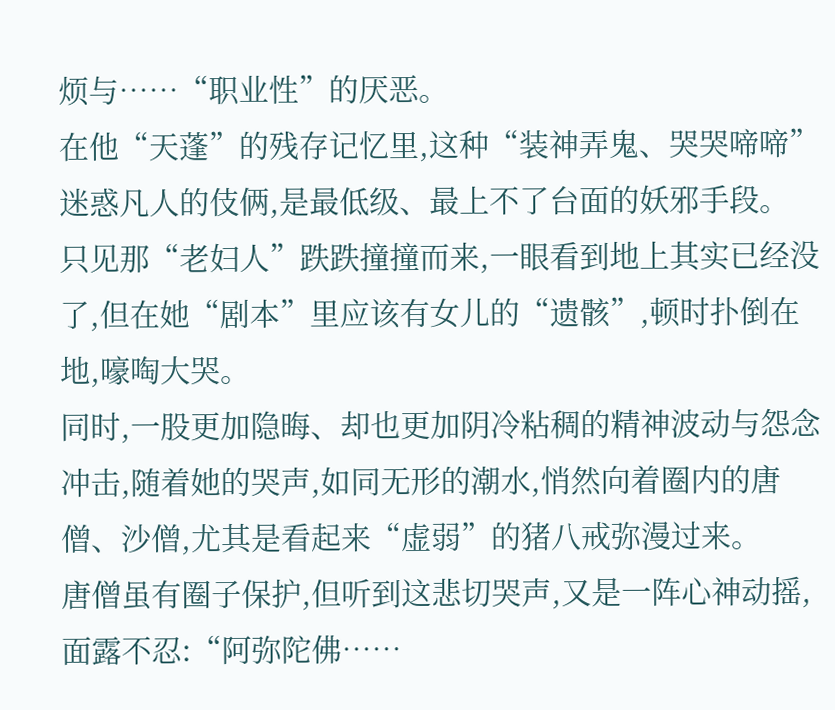烦与……“职业性”的厌恶。
在他“天蓬”的残存记忆里,这种“装神弄鬼、哭哭啼啼”迷惑凡人的伎俩,是最低级、最上不了台面的妖邪手段。
只见那“老妇人”跌跌撞撞而来,一眼看到地上其实已经没了,但在她“剧本”里应该有女儿的“遗骸”,顿时扑倒在地,嚎啕大哭。
同时,一股更加隐晦、却也更加阴冷粘稠的精神波动与怨念冲击,随着她的哭声,如同无形的潮水,悄然向着圈内的唐僧、沙僧,尤其是看起来“虚弱”的猪八戒弥漫过来。
唐僧虽有圈子保护,但听到这悲切哭声,又是一阵心神动摇,面露不忍:“阿弥陀佛……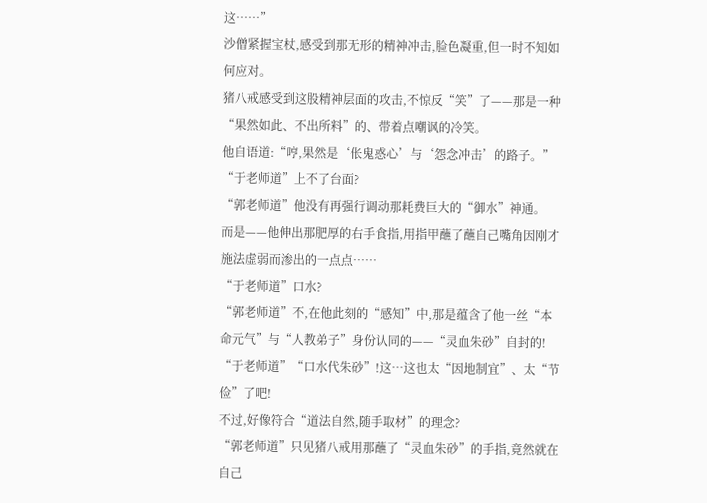这……”
沙僧紧握宝杖,感受到那无形的精神冲击,脸色凝重,但一时不知如何应对。
猪八戒感受到这股精神层面的攻击,不惊反“笑”了——那是一种“果然如此、不出所料”的、带着点嘲讽的冷笑。
他自语道:“哼,果然是‘伥鬼惑心’与‘怨念冲击’的路子。”
“于老师道”上不了台面?
“郭老师道”他没有再强行调动那耗费巨大的“御水”神通。
而是——他伸出那肥厚的右手食指,用指甲蘸了蘸自己嘴角因刚才施法虚弱而渗出的一点点……
“于老师道”口水?
“郭老师道”不,在他此刻的“感知”中,那是蕴含了他一丝“本命元气”与“人教弟子”身份认同的——“灵血朱砂”自封的!
“于老师道”“口水代朱砂”!这…这也太“因地制宜”、太“节俭”了吧!
不过,好像符合“道法自然,随手取材”的理念?
“郭老师道”只见猪八戒用那蘸了“灵血朱砂”的手指,竟然就在自己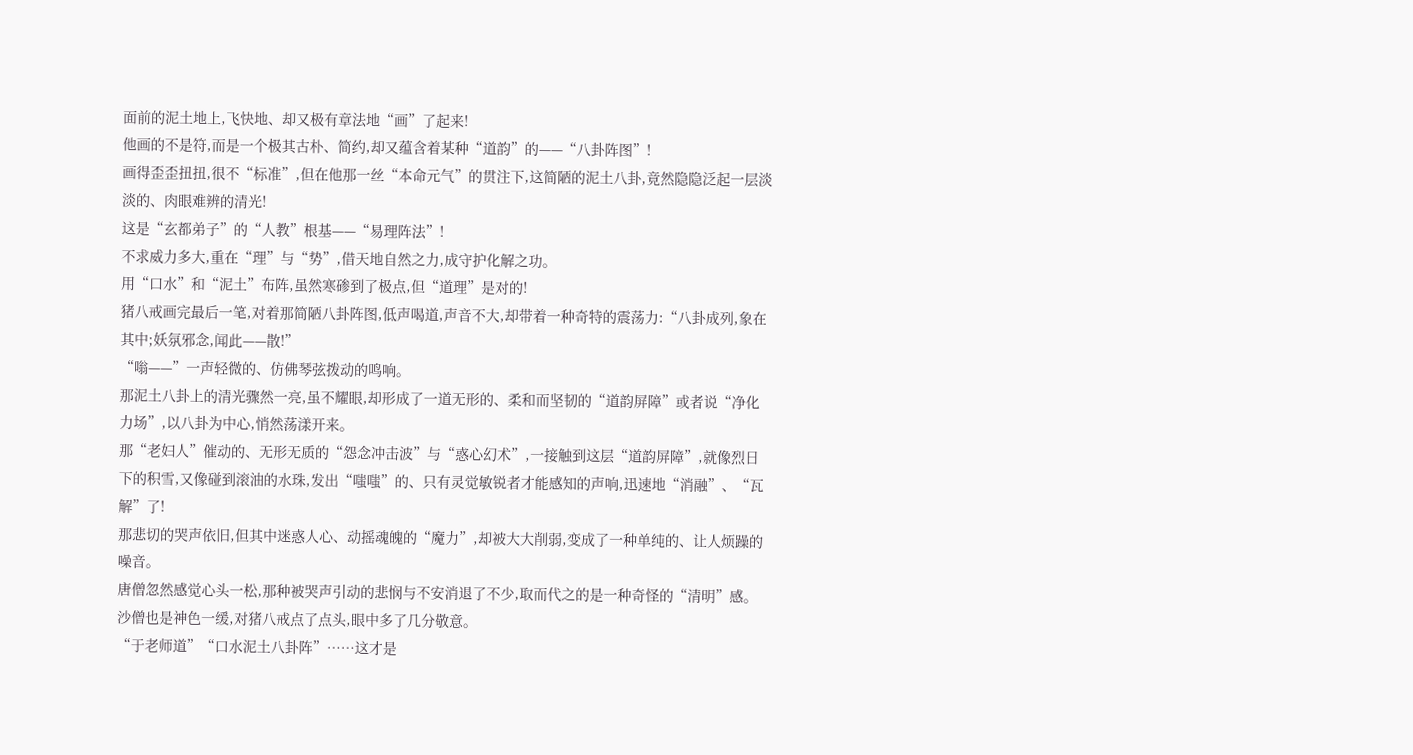面前的泥土地上,飞快地、却又极有章法地“画”了起来!
他画的不是符,而是一个极其古朴、简约,却又蕴含着某种“道韵”的——“八卦阵图”!
画得歪歪扭扭,很不“标准”,但在他那一丝“本命元气”的贯注下,这简陋的泥土八卦,竟然隐隐泛起一层淡淡的、肉眼难辨的清光!
这是“玄都弟子”的“人教”根基——“易理阵法”!
不求威力多大,重在“理”与“势”,借天地自然之力,成守护化解之功。
用“口水”和“泥土”布阵,虽然寒碜到了极点,但“道理”是对的!
猪八戒画完最后一笔,对着那简陋八卦阵图,低声喝道,声音不大,却带着一种奇特的震荡力:“八卦成列,象在其中;妖氛邪念,闻此——散!”
“嗡——”一声轻微的、仿佛琴弦拨动的鸣响。
那泥土八卦上的清光骤然一亮,虽不耀眼,却形成了一道无形的、柔和而坚韧的“道韵屏障”或者说“净化力场”,以八卦为中心,悄然荡漾开来。
那“老妇人”催动的、无形无质的“怨念冲击波”与“惑心幻术”,一接触到这层“道韵屏障”,就像烈日下的积雪,又像碰到滚油的水珠,发出“嗤嗤”的、只有灵觉敏锐者才能感知的声响,迅速地“消融”、“瓦解”了!
那悲切的哭声依旧,但其中迷惑人心、动摇魂魄的“魔力”,却被大大削弱,变成了一种单纯的、让人烦躁的噪音。
唐僧忽然感觉心头一松,那种被哭声引动的悲悯与不安消退了不少,取而代之的是一种奇怪的“清明”感。
沙僧也是神色一缓,对猪八戒点了点头,眼中多了几分敬意。
“于老师道”“口水泥土八卦阵”……这才是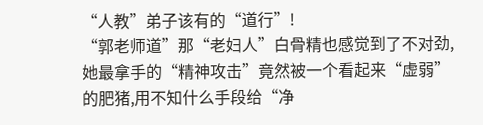“人教”弟子该有的“道行”!
“郭老师道”那“老妇人”白骨精也感觉到了不对劲,她最拿手的“精神攻击”竟然被一个看起来“虚弱”的肥猪,用不知什么手段给“净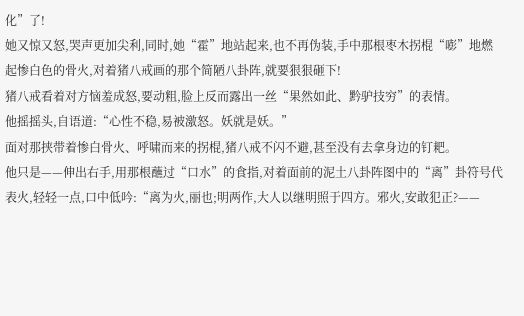化”了!
她又惊又怒,哭声更加尖利,同时,她“霍”地站起来,也不再伪装,手中那根枣木拐棍“嘭”地燃起惨白色的骨火,对着猪八戒画的那个简陋八卦阵,就要狠狠砸下!
猪八戒看着对方恼羞成怒,要动粗,脸上反而露出一丝“果然如此、黔驴技穷”的表情。
他摇摇头,自语道:“心性不稳,易被激怒。妖就是妖。”
面对那挟带着惨白骨火、呼啸而来的拐棍,猪八戒不闪不避,甚至没有去拿身边的钉耙。
他只是——伸出右手,用那根蘸过“口水”的食指,对着面前的泥土八卦阵图中的“离”卦符号代表火,轻轻一点,口中低吟:“离为火,丽也;明两作,大人以继明照于四方。邪火,安敢犯正?——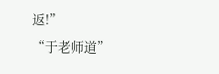返!”
“于老师道”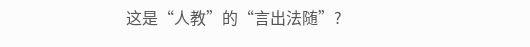这是“人教”的“言出法随”?